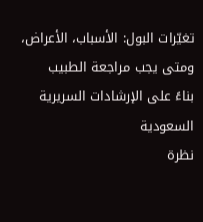تغيّرات البول: الأسباب، الأعراض، ومتى يجب مراجعة الطبيب
بناءً على الإرشادات السريرية السعودية
نظرة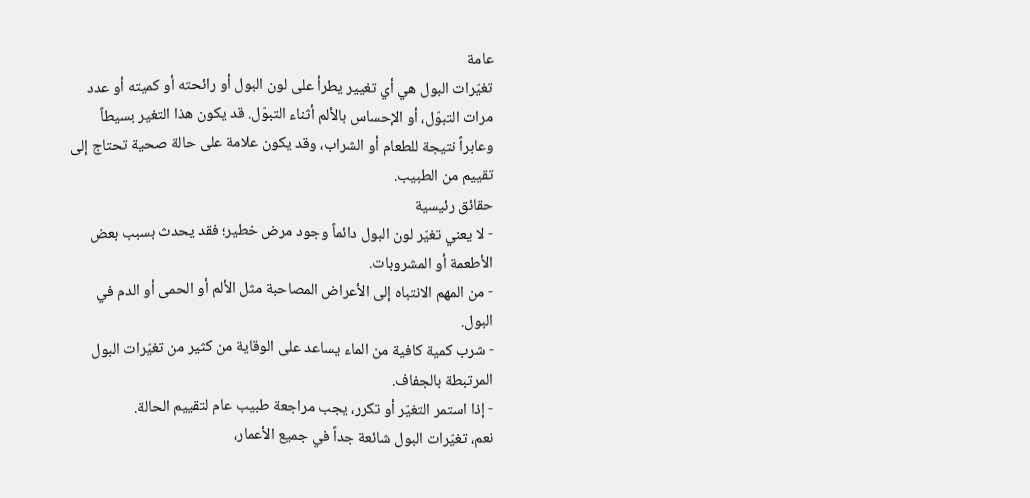عامة
تغيّرات البول هي أي تغيير يطرأ على لون البول أو رائحته أو كميته أو عدد مرات التبوّل، أو الإحساس بالألم أثناء التبوّل. قد يكون هذا التغير بسيطاً وعابراً نتيجة للطعام أو الشراب، وقد يكون علامة على حالة صحية تحتاج إلى تقييم من الطبيب.
حقائق رئيسية
- لا يعني تغيّر لون البول دائماً وجود مرض خطير؛ فقد يحدث بسبب بعض الأطعمة أو المشروبات.
- من المهم الانتباه إلى الأعراض المصاحبة مثل الألم أو الحمى أو الدم في البول.
- شرب كمية كافية من الماء يساعد على الوقاية من كثير من تغيّرات البول المرتبطة بالجفاف.
- إذا استمر التغيّر أو تكرر، يجب مراجعة طبيب عام لتقييم الحالة.
نعم، تغيّرات البول شائعة جداً في جميع الأعمار،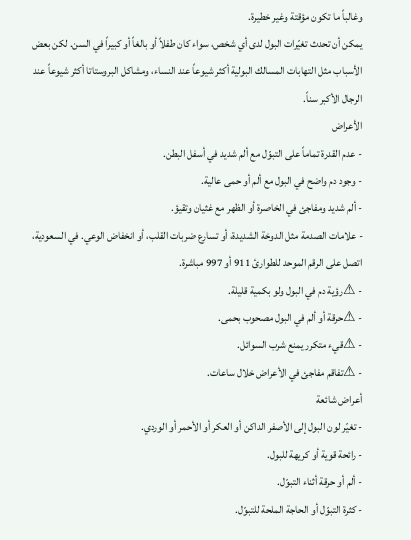وغالباً ما تكون مؤقتة وغير خطيرة.
يمكن أن تحدث تغيّرات البول لدى أي شخص، سواء كان طفلاً أو بالغاً أو كبيراً في السن. لكن بعض الأسباب مثل التهابات المسالك البولية أكثر شيوعاً عند النساء، ومشاكل البروستاتا أكثر شيوعاً عند الرجال الأكبر سناً.
الأعراض
- عدم القدرة تماماً على التبوّل مع ألم شديد في أسفل البطن.
- وجود دم واضح في البول مع ألم أو حمى عالية.
- ألم شديد ومفاجئ في الخاصرة أو الظهر مع غثيان وتقيؤ.
- علامات الصدمة مثل الدوخة الشديدة، أو تسارع ضربات القلب، أو انخفاض الوعي. في السعودية، اتصل على الرقم الموحد للطوارئ 911 أو 997 مباشرة.
- ⚠رؤية دم في البول ولو بكمية قليلة.
- ⚠حرقة أو ألم في البول مصحوب بحمى.
- ⚠قيء متكرر يمنع شرب السوائل.
- ⚠تفاقم مفاجئ في الأعراض خلال ساعات.
أعراض شائعة
- تغيّر لون البول إلى الأصفر الداكن أو العكر أو الأحمر أو الوردي.
- رائحة قوية أو كريهة للبول.
- ألم أو حرقة أثناء التبوّل.
- كثرة التبوّل أو الحاجة الملحة للتبوّل.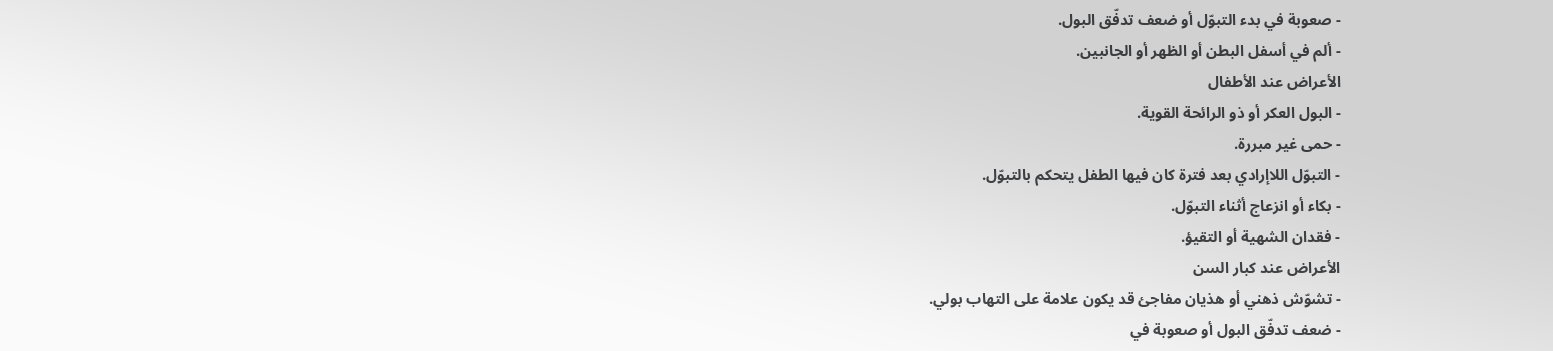- صعوبة في بدء التبوّل أو ضعف تدفّق البول.
- ألم في أسفل البطن أو الظهر أو الجانبين.
الأعراض عند الأطفال
- البول العكر أو ذو الرائحة القوية.
- حمى غير مبررة.
- التبوّل اللاإرادي بعد فترة كان فيها الطفل يتحكم بالتبوّل.
- بكاء أو انزعاج أثناء التبوّل.
- فقدان الشهية أو التقيؤ.
الأعراض عند كبار السن
- تشوّش ذهني أو هذيان مفاجئ قد يكون علامة على التهاب بولي.
- ضعف تدفّق البول أو صعوبة في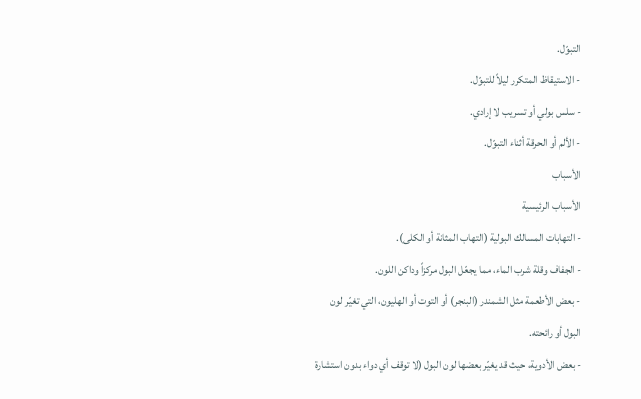التبوّل.
- الاستيقاظ المتكرر ليلاً للتبوّل.
- سلس بولي أو تسريب لا إرادي.
- الألم أو الحرقة أثناء التبوّل.
الأسباب
الأسباب الرئيسية
- التهابات المسالك البولية (التهاب المثانة أو الكلى).
- الجفاف وقلة شرب الماء، مما يجعّل البول مركزاً وداكن اللون.
- بعض الأطعمة مثل الشمندر (البنجر) أو التوت أو الهليون، التي تغيّر لون البول أو رائحته.
- بعض الأدوية، حيث قد يغيّر بعضها لون البول (لا توقف أي دواء بدون استشارة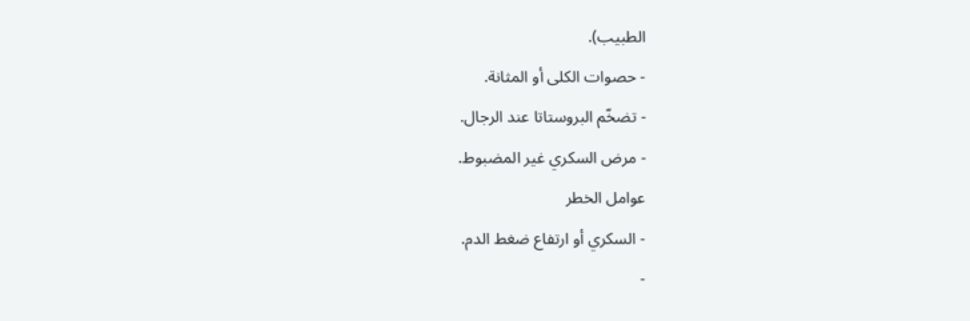الطبيب).
- حصوات الكلى أو المثانة.
- تضخّم البروستاتا عند الرجال.
- مرض السكري غير المضبوط.
عوامل الخطر
- السكري أو ارتفاع ضغط الدم.
-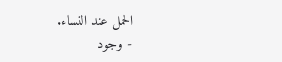الحمل عند النساء.
- وجود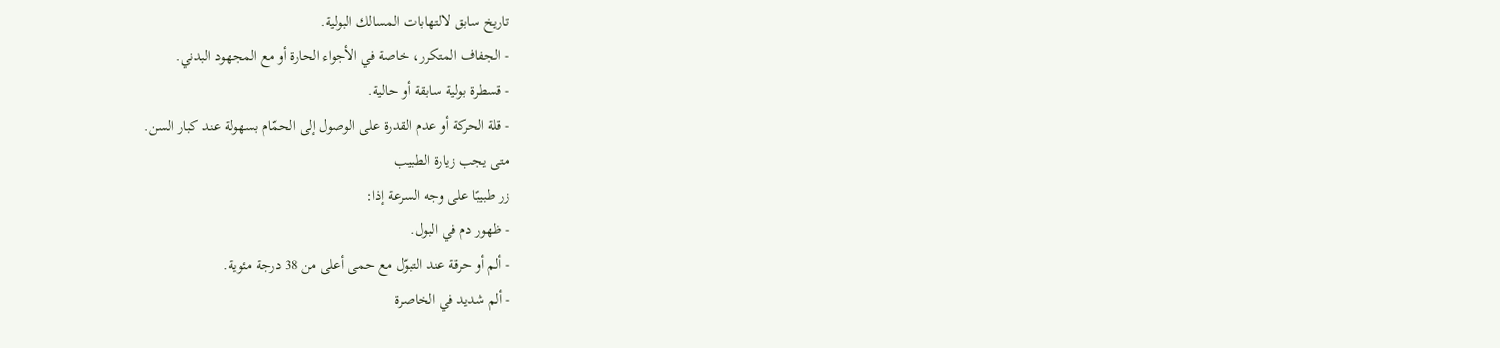تاريخ سابق لالتهابات المسالك البولية.
- الجفاف المتكرر، خاصة في الأجواء الحارة أو مع المجهود البدني.
- قسطرة بولية سابقة أو حالية.
- قلة الحركة أو عدم القدرة على الوصول إلى الحمّام بسهولة عند كبار السن.
متى يجب زيارة الطبيب
زر طبيبًا على وجه السرعة إذا:
- ظهور دم في البول.
- ألم أو حرقة عند التبوّل مع حمى أعلى من 38 درجة مئوية.
- ألم شديد في الخاصرة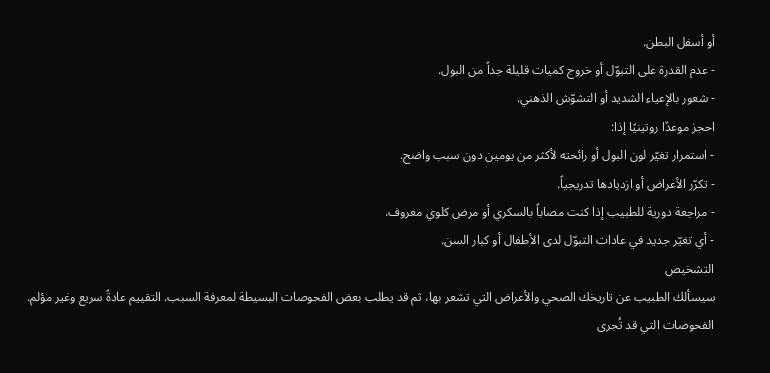أو أسفل البطن.
- عدم القدرة على التبوّل أو خروج كميات قليلة جداً من البول.
- شعور بالإعياء الشديد أو التشوّش الذهني.
احجز موعدًا روتينيًا إذا:
- استمرار تغيّر لون البول أو رائحته لأكثر من يومين دون سبب واضح.
- تكرّر الأعراض أو ازديادها تدريجياً.
- مراجعة دورية للطبيب إذا كنت مصاباً بالسكري أو مرض كلوي معروف.
- أي تغيّر جديد في عادات التبوّل لدى الأطفال أو كبار السن.
التشخيص
سيسألك الطبيب عن تاريخك الصحي والأعراض التي تشعر بها، ثم قد يطلب بعض الفحوصات البسيطة لمعرفة السبب. التقييم عادةً سريع وغير مؤلم.
الفحوصات التي قد تُجرى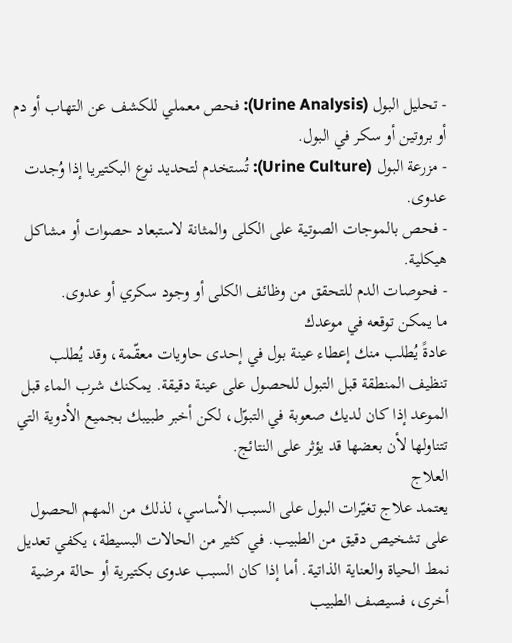- تحليل البول (Urine Analysis): فحص معملي للكشف عن التهاب أو دم أو بروتين أو سكر في البول.
- مزرعة البول (Urine Culture): تُستخدم لتحديد نوع البكتيريا إذا وُجدت عدوى.
- فحص بالموجات الصوتية على الكلى والمثانة لاستبعاد حصوات أو مشاكل هيكلية.
- فحوصات الدم للتحقق من وظائف الكلى أو وجود سكري أو عدوى.
ما يمكن توقعه في موعدك
عادةً يُطلب منك إعطاء عينة بول في إحدى حاويات معقّمة، وقد يُطلب تنظيف المنطقة قبل التبول للحصول على عينة دقيقة. يمكنك شرب الماء قبل الموعد إذا كان لديك صعوبة في التبوّل، لكن أخبر طبيبك بجميع الأدوية التي تتناولها لأن بعضها قد يؤثر على النتائج.
العلاج
يعتمد علاج تغيّرات البول على السبب الأساسي، لذلك من المهم الحصول على تشخيص دقيق من الطبيب. في كثير من الحالات البسيطة، يكفي تعديل نمط الحياة والعناية الذاتية. أما إذا كان السبب عدوى بكتيرية أو حالة مرضية أخرى، فسيصف الطبيب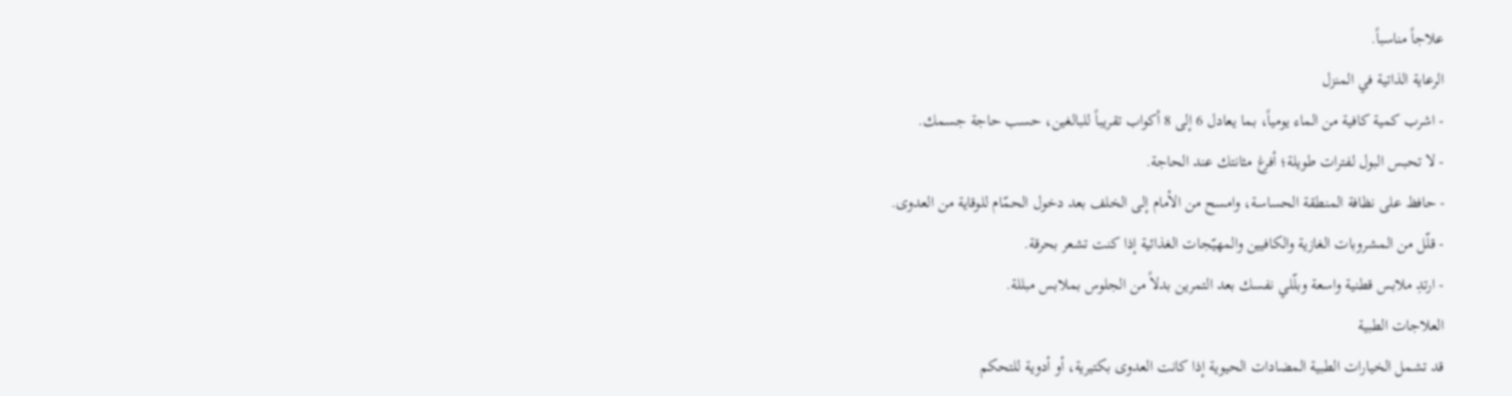علاجاً مناسباً.
الرعاية الذاتية في المنزل
- اشرب كمية كافية من الماء يومياً، بما يعادل 6 إلى 8 أكواب تقريباً للبالغين، حسب حاجة جسمك.
- لا تحبس البول لفترات طويلة؛ أفرغ مثانتك عند الحاجة.
- حافظ على نظافة المنطقة الحساسة، وامسح من الأمام إلى الخلف بعد دخول الحمّام للوقاية من العدوى.
- قلّل من المشروبات الغازية والكافيين والمهيّجات الغذائية إذا كنت تشعر بحرقة.
- ارتدِ ملابس قطنية واسعة وبلّلي نفسك بعد التمرين بدلاً من الجلوس بملابس مبللة.
العلاجات الطبية
قد تشمل الخيارات الطبية المضادات الحيوية إذا كانت العدوى بكتيرية، أو أدوية للتحكم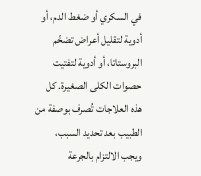في السكري أو ضغط الدم، أو أدوية لتقليل أعراض تضخّم البروستاتا، أو أدوية لتفتيت حصوات الكلى الصغيرة. كل هذه العلاجات تُصرف بوصفة من الطبيب بعد تحديد السبب، ويجب الالتزام بالجرعة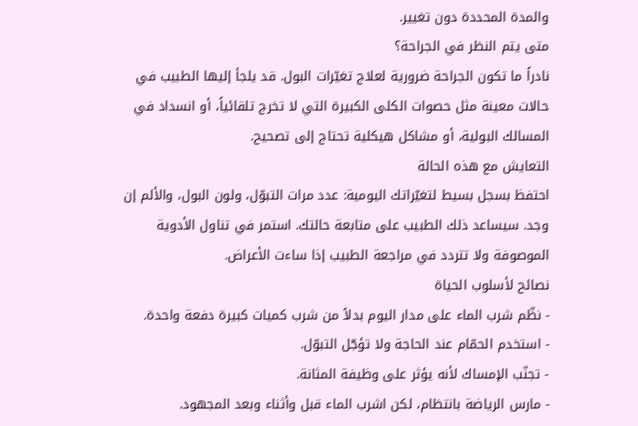والمدة المحددة دون تغيير.
متى يتم النظر في الجراحة؟
نادراً ما تكون الجراحة ضرورية لعلاج تغيّرات البول. قد يلجأ إليها الطبيب في حالات معينة مثل حصوات الكلى الكبيرة التي لا تخرج تلقائياً، أو انسداد في المسالك البولية، أو مشاكل هيكلية تحتاج إلى تصحيح.
التعايش مع هذه الحالة
احتفظ بسجل بسيط لتغيّراتك اليومية: عدد مرات التبوّل، ولون البول، والألم إن وجد. سيساعد ذلك الطبيب على متابعة حالتك. استمر في تناول الأدوية الموصوفة ولا تتردد في مراجعة الطبيب إذا ساءت الأعراض.
نصائح لأسلوب الحياة
- نظّم شرب الماء على مدار اليوم بدلاً من شرب كميات كبيرة دفعة واحدة.
- استخدم الحمّام عند الحاجة ولا تؤجّل التبوّل.
- تجنّب الإمساك لأنه يؤثر على وظيفة المثانة.
- مارس الرياضة بانتظام، لكن اشرب الماء قبل وأثناء وبعد المجهود.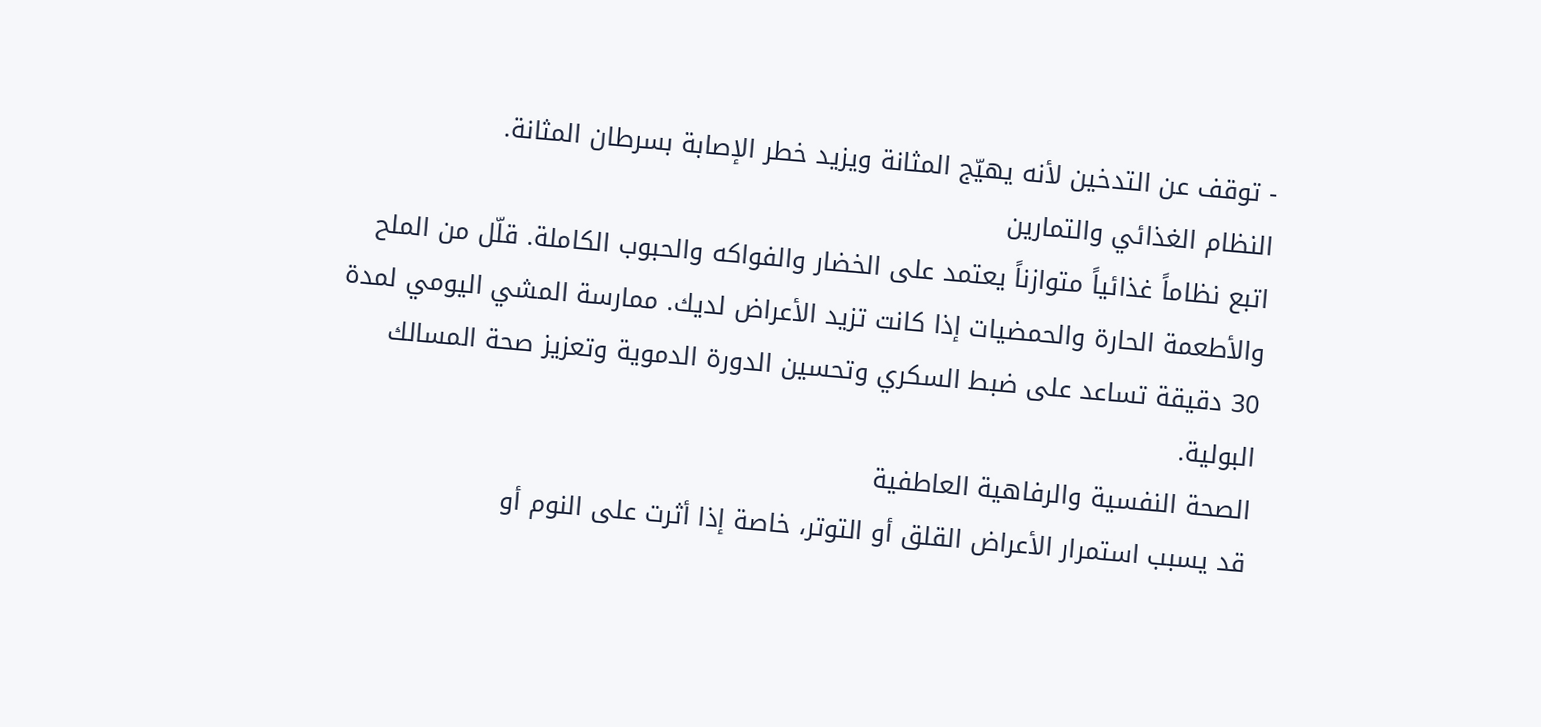- توقف عن التدخين لأنه يهيّج المثانة ويزيد خطر الإصابة بسرطان المثانة.
النظام الغذائي والتمارين
اتبع نظاماً غذائياً متوازناً يعتمد على الخضار والفواكه والحبوب الكاملة. قلّل من الملح والأطعمة الحارة والحمضيات إذا كانت تزيد الأعراض لديك. ممارسة المشي اليومي لمدة 30 دقيقة تساعد على ضبط السكري وتحسين الدورة الدموية وتعزيز صحة المسالك البولية.
الصحة النفسية والرفاهية العاطفية
قد يسبب استمرار الأعراض القلق أو التوتر، خاصة إذا أثرت على النوم أو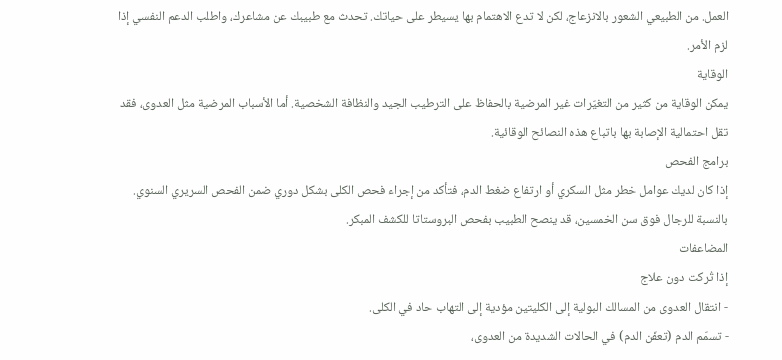العمل. من الطبيعي الشعور بالانزعاج، لكن لا تدع الاهتمام بها يسيطر على حياتك. تحدث مع طبيبك عن مشاعرك، واطلب الدعم النفسي إذا لزم الأمر.
الوقاية
يمكن الوقاية من كثير من التغيّرات غير المرضية بالحفاظ على الترطيب الجيد والنظافة الشخصية. أما الأسباب المرضية مثل العدوى، فقد تقل احتمالية الإصابة بها باتباع هذه النصائح الوقائية.
برامج الفحص
إذا كان لديك عوامل خطر مثل السكري أو ارتفاع ضغط الدم، فتأكد من إجراء فحص الكلى بشكل دوري ضمن الفحص السريري السنوي. بالنسبة للرجال فوق سن الخمسين، قد ينصح الطبيب بفحص البروستاتا للكشف المبكر.
المضاعفات
إذا تُركت دون علاج
- انتقال العدوى من المسالك البولية إلى الكليتين مؤدية إلى التهاب حاد في الكلى.
- تسمّم الدم (تعفّن الدم) في الحالات الشديدة من العدوى،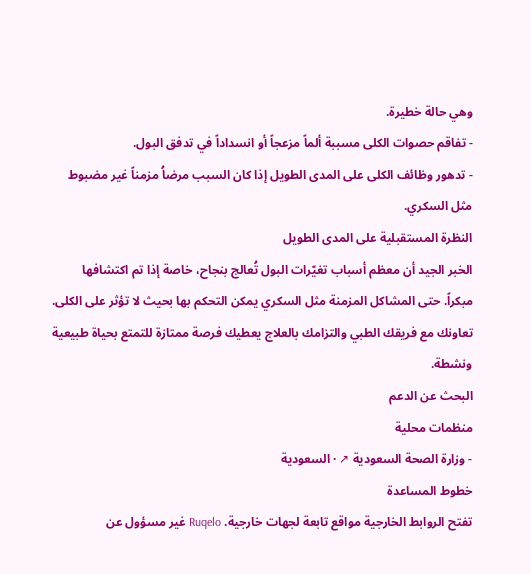وهي حالة خطيرة.
- تفاقم حصوات الكلى مسببة ألماً مزعجاً أو انسداداً في تدفق البول.
- تدهور وظائف الكلى على المدى الطويل إذا كان السبب مرضاُ مزمناً غير مضبوط مثل السكري.
النظرة المستقبلية على المدى الطويل
الخبر الجيد أن معظم أسباب تغيّرات البول تُعالج بنجاح، خاصة إذا تم اكتشافها مبكراً. حتى المشاكل المزمنة مثل السكري يمكن التحكم بها بحيث لا تؤثر على الكلى. تعاونك مع فريقك الطبي والتزامك بالعلاج يعطيك فرصة ممتازة للتمتع بحياة طبيعية ونشطة.
البحث عن الدعم
منظمات محلية
- وزارة الصحة السعودية ↗ · السعودية
خطوط المساعدة
تفتح الروابط الخارجية مواقع تابعة لجهات خارجية. Ruqelo غير مسؤول عن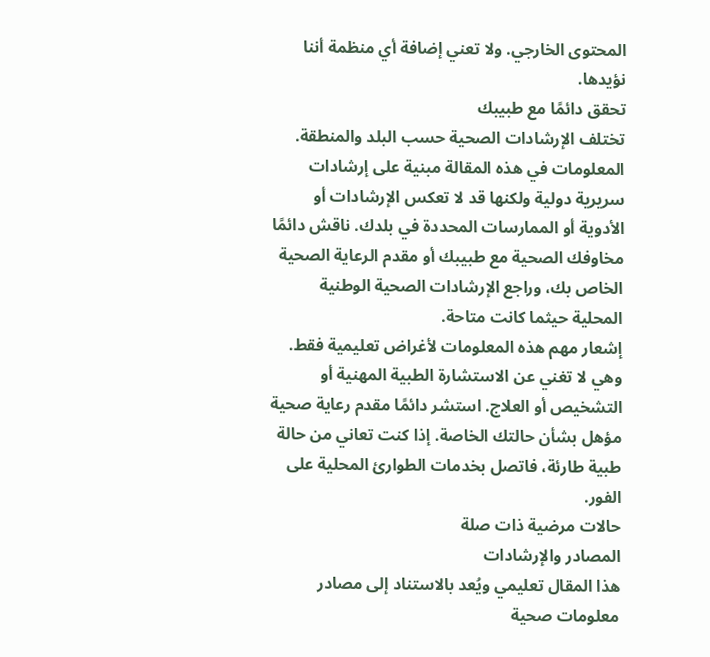المحتوى الخارجي. ولا تعني إضافة أي منظمة أننا نؤيدها.
تحقق دائمًا مع طبيبك
تختلف الإرشادات الصحية حسب البلد والمنطقة. المعلومات في هذه المقالة مبنية على إرشادات سريرية دولية ولكنها قد لا تعكس الإرشادات أو الأدوية أو الممارسات المحددة في بلدك. ناقش دائمًا مخاوفك الصحية مع طبيبك أو مقدم الرعاية الصحية الخاص بك، وراجع الإرشادات الصحية الوطنية المحلية حيثما كانت متاحة.
إشعار مهم هذه المعلومات لأغراض تعليمية فقط. وهي لا تغني عن الاستشارة الطبية المهنية أو التشخيص أو العلاج. استشر دائمًا مقدم رعاية صحية مؤهل بشأن حالتك الخاصة. إذا كنت تعاني من حالة طبية طارئة، فاتصل بخدمات الطوارئ المحلية على الفور.
حالات مرضية ذات صلة
المصادر والإرشادات
هذا المقال تعليمي ويُعد بالاستناد إلى مصادر معلومات صحية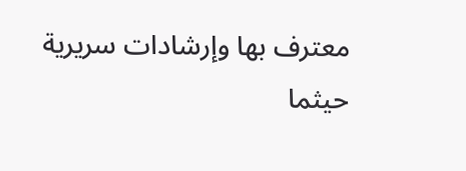معترف بها وإرشادات سريرية حيثما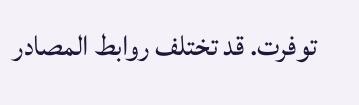توفرت. قد تختلف روابط المصادر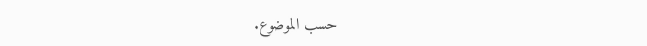حسب الموضوع.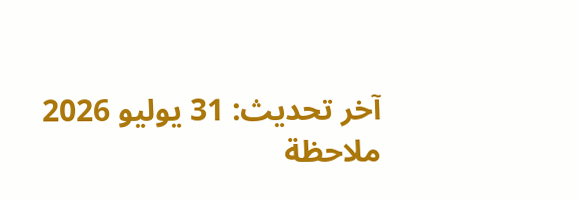آخر تحديث: 31 يوليو 2026
ملاحظة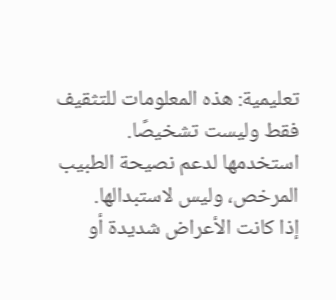تعليمية: هذه المعلومات للتثقيف فقط وليست تشخيصًا.
استخدمها لدعم نصيحة الطبيب المرخص، وليس لاستبدالها.
إذا كانت الأعراض شديدة أو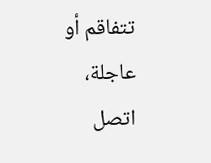تتفاقم أو عاجلة، اتصل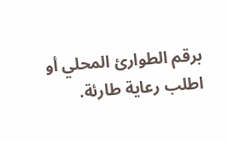برقم الطوارئ المحلي أو اطلب رعاية طارئة.